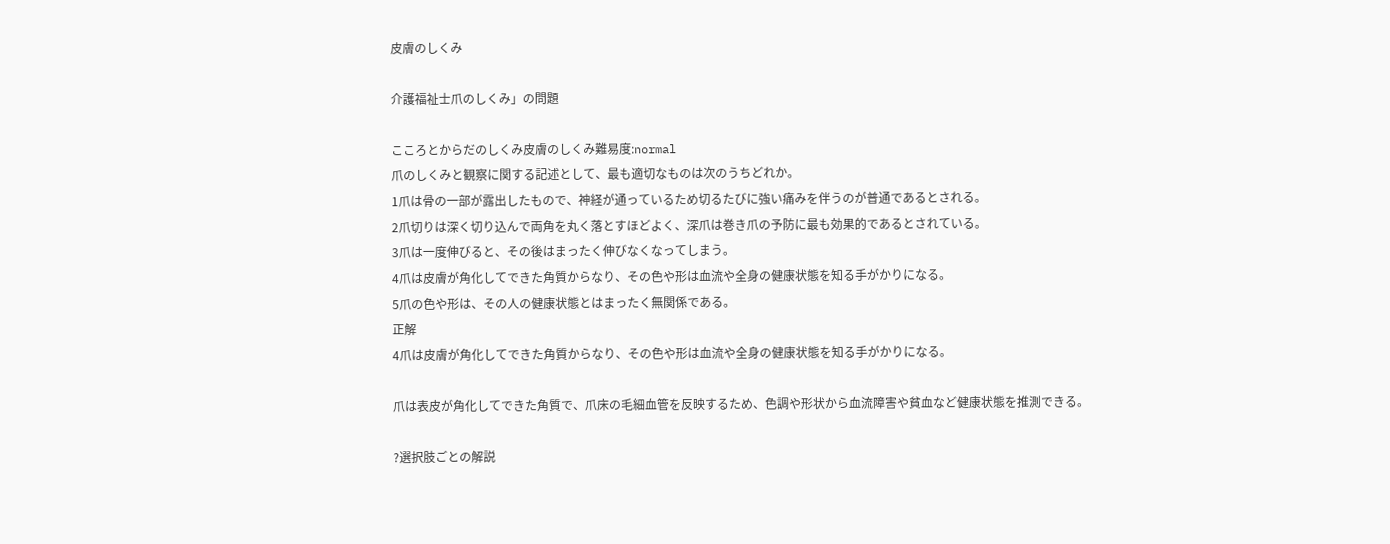皮膚のしくみ

介護福祉士爪のしくみ」の問題

こころとからだのしくみ皮膚のしくみ難易度:normal
爪のしくみと観察に関する記述として、最も適切なものは次のうちどれか。
1爪は骨の一部が露出したもので、神経が通っているため切るたびに強い痛みを伴うのが普通であるとされる。
2爪切りは深く切り込んで両角を丸く落とすほどよく、深爪は巻き爪の予防に最も効果的であるとされている。
3爪は一度伸びると、その後はまったく伸びなくなってしまう。
4爪は皮膚が角化してできた角質からなり、その色や形は血流や全身の健康状態を知る手がかりになる。
5爪の色や形は、その人の健康状態とはまったく無関係である。
正解
4爪は皮膚が角化してできた角質からなり、その色や形は血流や全身の健康状態を知る手がかりになる。

爪は表皮が角化してできた角質で、爪床の毛細血管を反映するため、色調や形状から血流障害や貧血など健康状態を推測できる。

?選択肢ごとの解説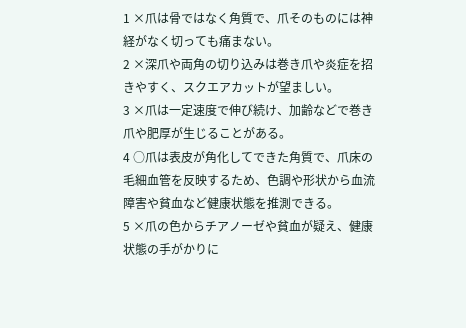1 ×爪は骨ではなく角質で、爪そのものには神経がなく切っても痛まない。
2 ×深爪や両角の切り込みは巻き爪や炎症を招きやすく、スクエアカットが望ましい。
3 ×爪は一定速度で伸び続け、加齢などで巻き爪や肥厚が生じることがある。
4 ○爪は表皮が角化してできた角質で、爪床の毛細血管を反映するため、色調や形状から血流障害や貧血など健康状態を推測できる。
5 ×爪の色からチアノーゼや貧血が疑え、健康状態の手がかりに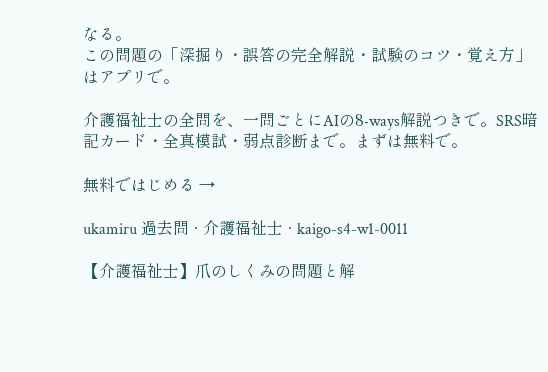なる。
この問題の「深掘り・誤答の完全解説・試験のコツ・覚え方」はアプリで。

介護福祉士の全問を、一問ごとにAIの8-ways解説つきで。SRS暗記カード・全真模試・弱点診断まで。まずは無料で。

無料ではじめる →

ukamiru 過去問 · 介護福祉士 · kaigo-s4-w1-0011

【介護福祉士】爪のしくみの問題と解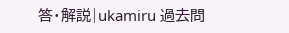答・解説|ukamiru 過去問